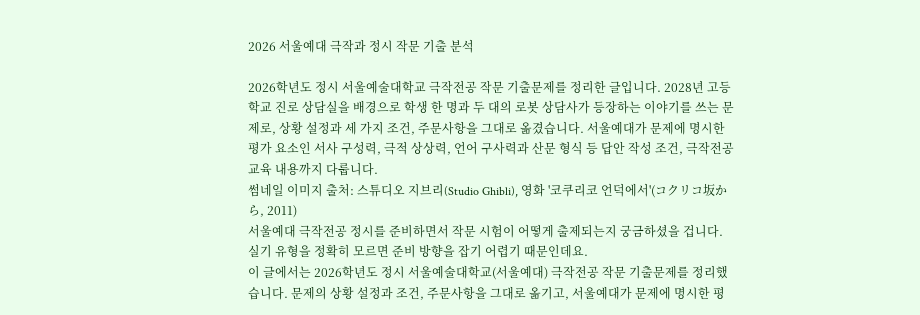2026 서울예대 극작과 정시 작문 기출 분석

2026학년도 정시 서울예술대학교 극작전공 작문 기출문제를 정리한 글입니다. 2028년 고등학교 진로 상담실을 배경으로 학생 한 명과 두 대의 로봇 상담사가 등장하는 이야기를 쓰는 문제로, 상황 설정과 세 가지 조건, 주문사항을 그대로 옮겼습니다. 서울예대가 문제에 명시한 평가 요소인 서사 구성력, 극적 상상력, 언어 구사력과 산문 형식 등 답안 작성 조건, 극작전공 교육 내용까지 다룹니다.
썸네일 이미지 출처: 스튜디오 지브리(Studio Ghibli), 영화 '코쿠리코 언덕에서'(コクリコ坂から, 2011)
서울예대 극작전공 정시를 준비하면서 작문 시험이 어떻게 출제되는지 궁금하셨을 겁니다. 실기 유형을 정확히 모르면 준비 방향을 잡기 어렵기 때문인데요.
이 글에서는 2026학년도 정시 서울예술대학교(서울예대) 극작전공 작문 기출문제를 정리했습니다. 문제의 상황 설정과 조건, 주문사항을 그대로 옮기고, 서울예대가 문제에 명시한 평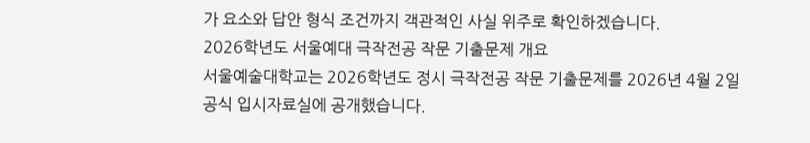가 요소와 답안 형식 조건까지 객관적인 사실 위주로 확인하겠습니다.
2026학년도 서울예대 극작전공 작문 기출문제 개요
서울예술대학교는 2026학년도 정시 극작전공 작문 기출문제를 2026년 4월 2일 공식 입시자료실에 공개했습니다.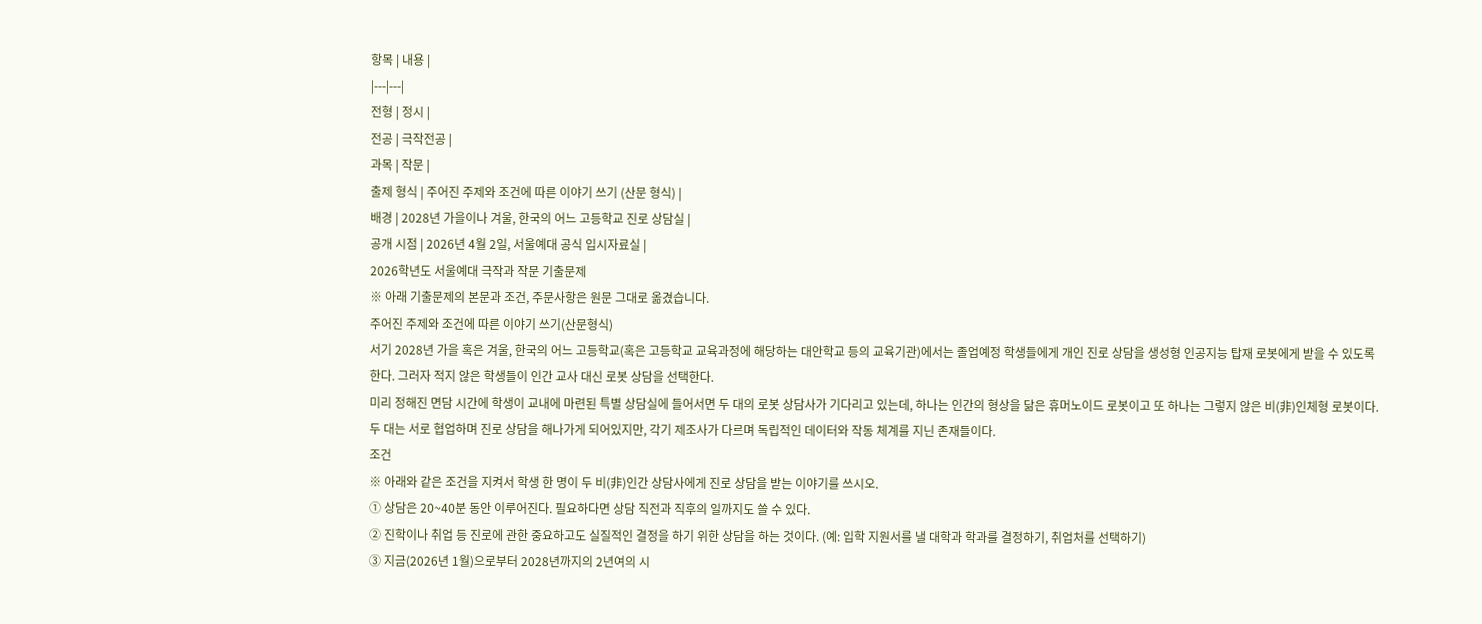항목 | 내용 |
|---|---|
전형 | 정시 |
전공 | 극작전공 |
과목 | 작문 |
출제 형식 | 주어진 주제와 조건에 따른 이야기 쓰기 (산문 형식) |
배경 | 2028년 가을이나 겨울, 한국의 어느 고등학교 진로 상담실 |
공개 시점 | 2026년 4월 2일, 서울예대 공식 입시자료실 |
2026학년도 서울예대 극작과 작문 기출문제
※ 아래 기출문제의 본문과 조건, 주문사항은 원문 그대로 옮겼습니다.
주어진 주제와 조건에 따른 이야기 쓰기(산문형식)
서기 2028년 가을 혹은 겨울, 한국의 어느 고등학교(혹은 고등학교 교육과정에 해당하는 대안학교 등의 교육기관)에서는 졸업예정 학생들에게 개인 진로 상담을 생성형 인공지능 탑재 로봇에게 받을 수 있도록 한다. 그러자 적지 않은 학생들이 인간 교사 대신 로봇 상담을 선택한다.
미리 정해진 면담 시간에 학생이 교내에 마련된 특별 상담실에 들어서면 두 대의 로봇 상담사가 기다리고 있는데, 하나는 인간의 형상을 닮은 휴머노이드 로봇이고 또 하나는 그렇지 않은 비(非)인체형 로봇이다. 두 대는 서로 협업하며 진로 상담을 해나가게 되어있지만, 각기 제조사가 다르며 독립적인 데이터와 작동 체계를 지닌 존재들이다.
조건
※ 아래와 같은 조건을 지켜서 학생 한 명이 두 비(非)인간 상담사에게 진로 상담을 받는 이야기를 쓰시오.
① 상담은 20~40분 동안 이루어진다. 필요하다면 상담 직전과 직후의 일까지도 쓸 수 있다.
② 진학이나 취업 등 진로에 관한 중요하고도 실질적인 결정을 하기 위한 상담을 하는 것이다. (예: 입학 지원서를 낼 대학과 학과를 결정하기, 취업처를 선택하기)
③ 지금(2026년 1월)으로부터 2028년까지의 2년여의 시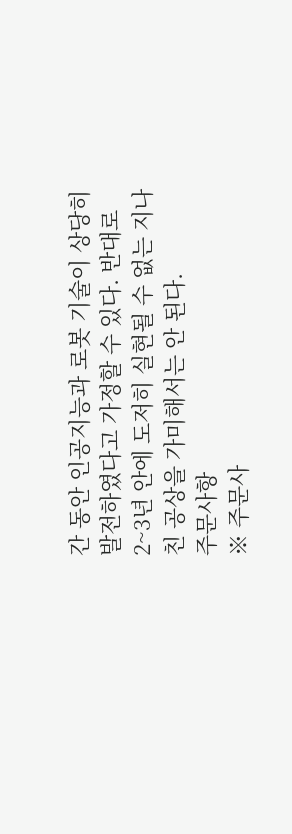간 동안 인공지능과 로봇 기술이 상당히 발전하였다고 가정할 수 있다. 반대로 2~3년 안에 도저히 실현될 수 없는 지나친 공상을 가미해서는 안 된다.
주문사항
※ 주문사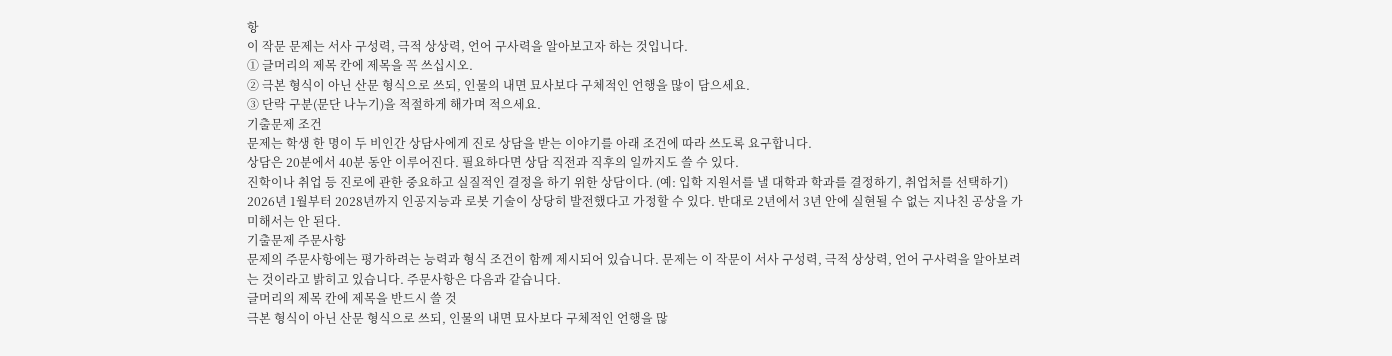항
이 작문 문제는 서사 구성력, 극적 상상력, 언어 구사력을 알아보고자 하는 것입니다.
① 글머리의 제목 칸에 제목을 꼭 쓰십시오.
② 극본 형식이 아닌 산문 형식으로 쓰되, 인물의 내면 묘사보다 구체적인 언행을 많이 담으세요.
③ 단락 구분(문단 나누기)을 적절하게 해가며 적으세요.
기출문제 조건
문제는 학생 한 명이 두 비인간 상담사에게 진로 상담을 받는 이야기를 아래 조건에 따라 쓰도록 요구합니다.
상담은 20분에서 40분 동안 이루어진다. 필요하다면 상담 직전과 직후의 일까지도 쓸 수 있다.
진학이나 취업 등 진로에 관한 중요하고 실질적인 결정을 하기 위한 상담이다. (예: 입학 지원서를 낼 대학과 학과를 결정하기, 취업처를 선택하기)
2026년 1월부터 2028년까지 인공지능과 로봇 기술이 상당히 발전했다고 가정할 수 있다. 반대로 2년에서 3년 안에 실현될 수 없는 지나친 공상을 가미해서는 안 된다.
기출문제 주문사항
문제의 주문사항에는 평가하려는 능력과 형식 조건이 함께 제시되어 있습니다. 문제는 이 작문이 서사 구성력, 극적 상상력, 언어 구사력을 알아보려는 것이라고 밝히고 있습니다. 주문사항은 다음과 같습니다.
글머리의 제목 칸에 제목을 반드시 쓸 것
극본 형식이 아닌 산문 형식으로 쓰되, 인물의 내면 묘사보다 구체적인 언행을 많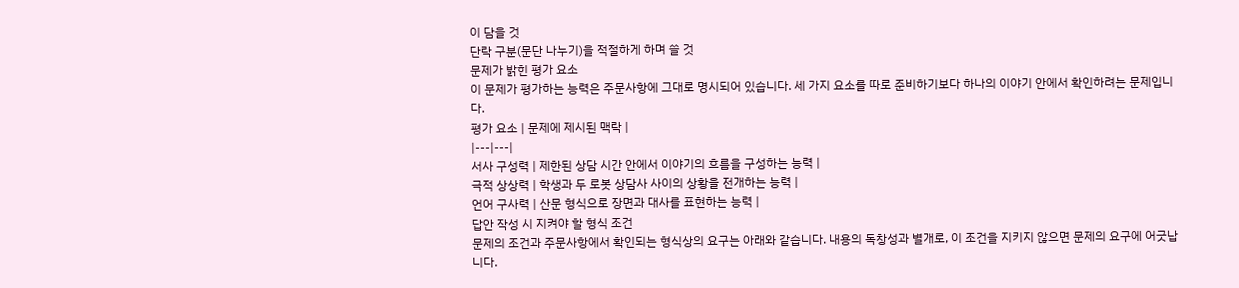이 담을 것
단락 구분(문단 나누기)을 적절하게 하며 쓸 것
문제가 밝힌 평가 요소
이 문제가 평가하는 능력은 주문사항에 그대로 명시되어 있습니다. 세 가지 요소를 따로 준비하기보다 하나의 이야기 안에서 확인하려는 문제입니다.
평가 요소 | 문제에 제시된 맥락 |
|---|---|
서사 구성력 | 제한된 상담 시간 안에서 이야기의 흐름을 구성하는 능력 |
극적 상상력 | 학생과 두 로봇 상담사 사이의 상황을 전개하는 능력 |
언어 구사력 | 산문 형식으로 장면과 대사를 표현하는 능력 |
답안 작성 시 지켜야 할 형식 조건
문제의 조건과 주문사항에서 확인되는 형식상의 요구는 아래와 같습니다. 내용의 독창성과 별개로, 이 조건을 지키지 않으면 문제의 요구에 어긋납니다.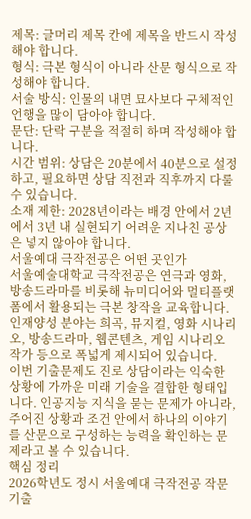제목: 글머리 제목 칸에 제목을 반드시 작성해야 합니다.
형식: 극본 형식이 아니라 산문 형식으로 작성해야 합니다.
서술 방식: 인물의 내면 묘사보다 구체적인 언행을 많이 담아야 합니다.
문단: 단락 구분을 적절히 하며 작성해야 합니다.
시간 범위: 상담은 20분에서 40분으로 설정하고, 필요하면 상담 직전과 직후까지 다룰 수 있습니다.
소재 제한: 2028년이라는 배경 안에서 2년에서 3년 내 실현되기 어려운 지나친 공상은 넣지 않아야 합니다.
서울예대 극작전공은 어떤 곳인가
서울예술대학교 극작전공은 연극과 영화, 방송드라마를 비롯해 뉴미디어와 멀티플랫폼에서 활용되는 극본 창작을 교육합니다. 인재양성 분야는 희곡, 뮤지컬, 영화 시나리오, 방송드라마, 웹콘텐츠, 게임 시나리오 작가 등으로 폭넓게 제시되어 있습니다.
이번 기출문제도 진로 상담이라는 익숙한 상황에 가까운 미래 기술을 결합한 형태입니다. 인공지능 지식을 묻는 문제가 아니라, 주어진 상황과 조건 안에서 하나의 이야기를 산문으로 구성하는 능력을 확인하는 문제라고 볼 수 있습니다.
핵심 정리
2026학년도 정시 서울예대 극작전공 작문 기출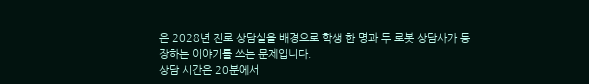은 2028년 진로 상담실을 배경으로 학생 한 명과 두 로봇 상담사가 등장하는 이야기를 쓰는 문제입니다.
상담 시간은 20분에서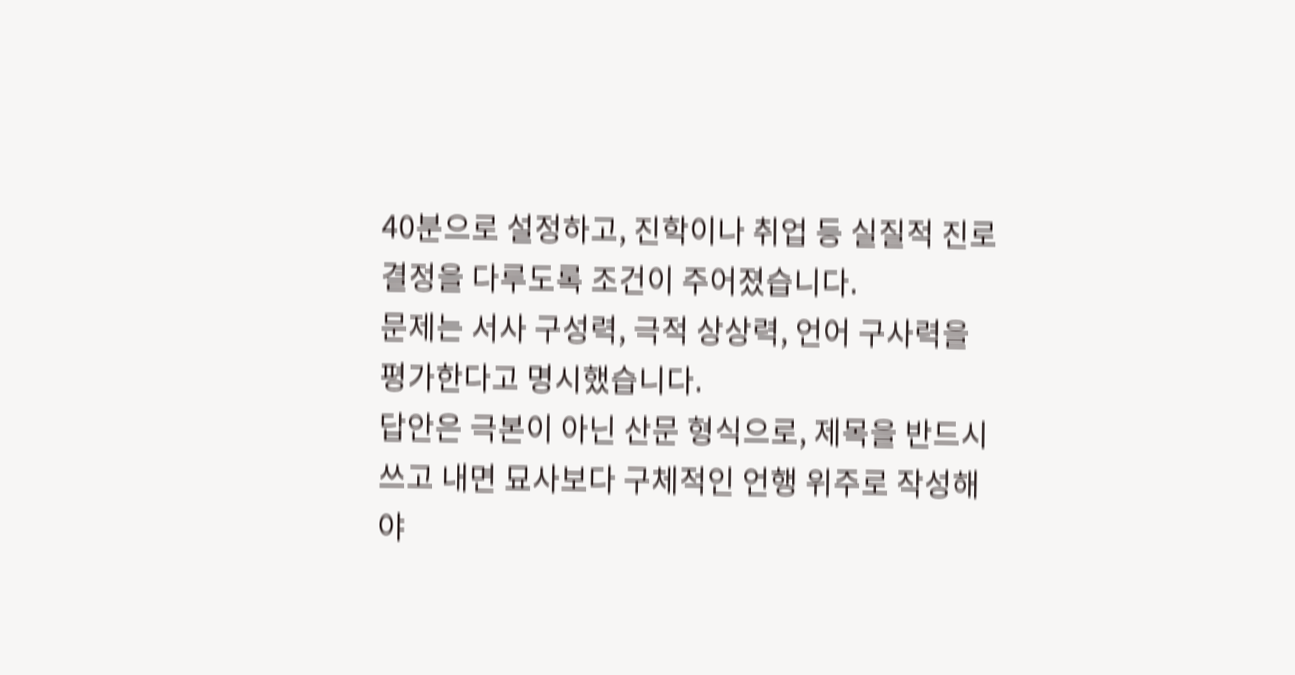40분으로 설정하고, 진학이나 취업 등 실질적 진로 결정을 다루도록 조건이 주어졌습니다.
문제는 서사 구성력, 극적 상상력, 언어 구사력을 평가한다고 명시했습니다.
답안은 극본이 아닌 산문 형식으로, 제목을 반드시 쓰고 내면 묘사보다 구체적인 언행 위주로 작성해야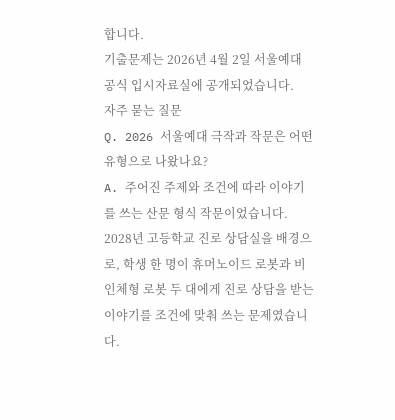합니다.
기출문제는 2026년 4월 2일 서울예대 공식 입시자료실에 공개되었습니다.
자주 묻는 질문
Q. 2026 서울예대 극작과 작문은 어떤 유형으로 나왔나요?
A. 주어진 주제와 조건에 따라 이야기를 쓰는 산문 형식 작문이었습니다. 2028년 고등학교 진로 상담실을 배경으로, 학생 한 명이 휴머노이드 로봇과 비인체형 로봇 두 대에게 진로 상담을 받는 이야기를 조건에 맞춰 쓰는 문제였습니다.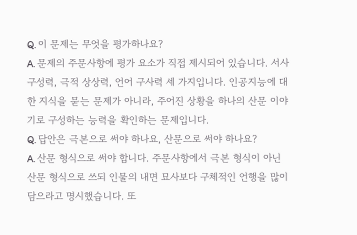Q. 이 문제는 무엇을 평가하나요?
A. 문제의 주문사항에 평가 요소가 직접 제시되어 있습니다. 서사 구성력, 극적 상상력, 언어 구사력 세 가지입니다. 인공지능에 대한 지식을 묻는 문제가 아니라, 주어진 상황을 하나의 산문 이야기로 구성하는 능력을 확인하는 문제입니다.
Q. 답안은 극본으로 써야 하나요, 산문으로 써야 하나요?
A. 산문 형식으로 써야 합니다. 주문사항에서 극본 형식이 아닌 산문 형식으로 쓰되 인물의 내면 묘사보다 구체적인 언행을 많이 담으라고 명시했습니다. 또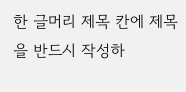한 글머리 제목 칸에 제목을 반드시 작성하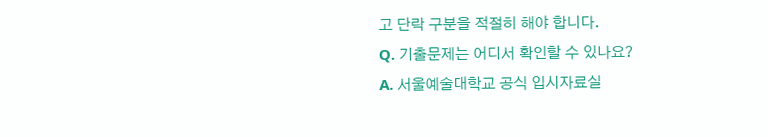고 단락 구분을 적절히 해야 합니다.
Q. 기출문제는 어디서 확인할 수 있나요?
A. 서울예술대학교 공식 입시자료실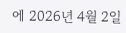에 2026년 4월 2일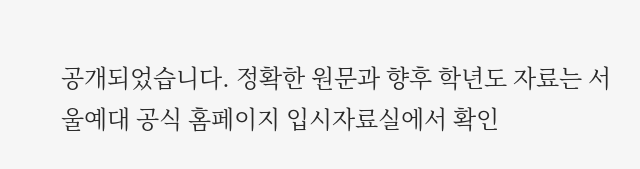공개되었습니다. 정확한 원문과 향후 학년도 자료는 서울예대 공식 홈페이지 입시자료실에서 확인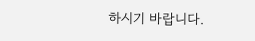하시기 바랍니다.